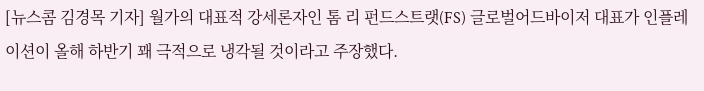[뉴스콤 김경목 기자] 월가의 대표적 강세론자인 톰 리 펀드스트랫(FS) 글로벌어드바이저 대표가 인플레이션이 올해 하반기 꽤 극적으로 냉각될 것이라고 주장했다.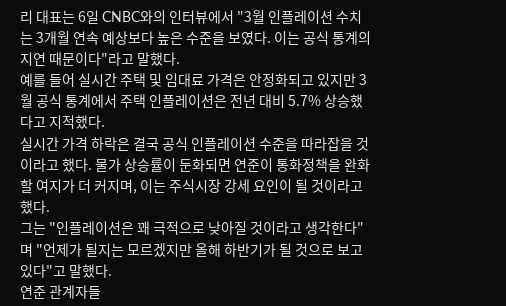리 대표는 6일 CNBC와의 인터뷰에서 "3월 인플레이션 수치는 3개월 연속 예상보다 높은 수준을 보였다. 이는 공식 통계의 지연 때문이다"라고 말했다.
예를 들어 실시간 주택 및 임대료 가격은 안정화되고 있지만 3월 공식 통계에서 주택 인플레이션은 전년 대비 5.7% 상승했다고 지적했다.
실시간 가격 하락은 결국 공식 인플레이션 수준을 따라잡을 것이라고 했다. 물가 상승률이 둔화되면 연준이 통화정책을 완화할 여지가 더 커지며, 이는 주식시장 강세 요인이 될 것이라고 했다.
그는 "인플레이션은 꽤 극적으로 낮아질 것이라고 생각한다"며 "언제가 될지는 모르겠지만 올해 하반기가 될 것으로 보고 있다"고 말했다.
연준 관계자들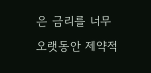은 금리를 너무 오랫동안 제약적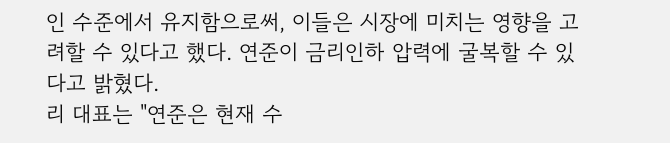인 수준에서 유지함으로써, 이들은 시장에 미치는 영향을 고려할 수 있다고 했다. 연준이 금리인하 압력에 굴복할 수 있다고 밝혔다.
리 대표는 "연준은 현재 수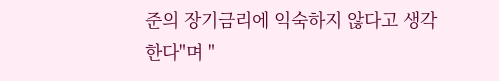준의 장기금리에 익숙하지 않다고 생각한다"며 "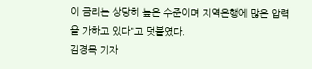이 금리는 상당히 높은 수준이며 지역은행에 많은 압력을 가하고 있다"고 덧붙였다.
김경목 기자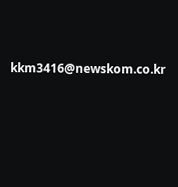kkm3416@newskom.co.kr